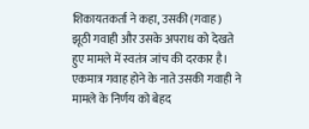शिकायतकर्ता ने कहा, उसकी (गवाह) झूठी गवाही और उसके अपराध को देखते हुए मामले में स्वतंत्र जांच की दरकार है। एकमात्र गवाह होने के नाते उसकी गवाही ने मामले के निर्णय को बेहद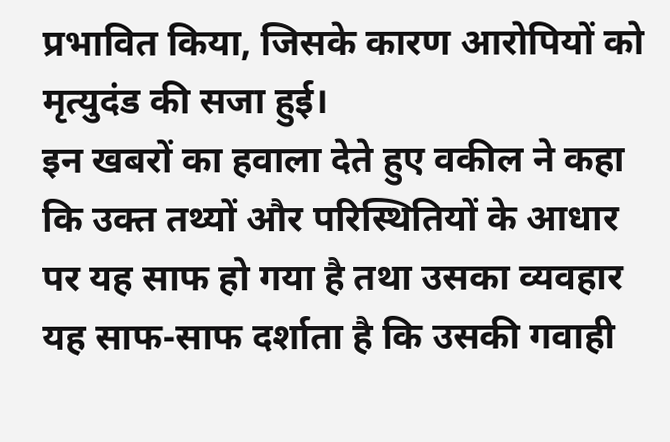प्रभावित किया, जिसके कारण आरोपियों को मृत्युदंड की सजा हुई।
इन खबरों का हवाला देते हुए वकील ने कहा कि उक्त तथ्यों और परिस्थितियों के आधार पर यह साफ हो गया है तथा उसका व्यवहार यह साफ-साफ दर्शाता है कि उसकी गवाही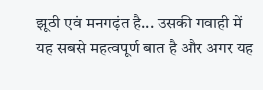झूठी एवं मनगढ़ंत है... उसकी गवाही में यह सबसे महत्वपूर्ण बात है और अगर यह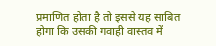प्रमाणित होता है तो इससे यह साबित होगा कि उसकी गवाही वास्तव में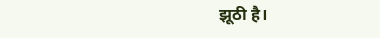झूठी है।